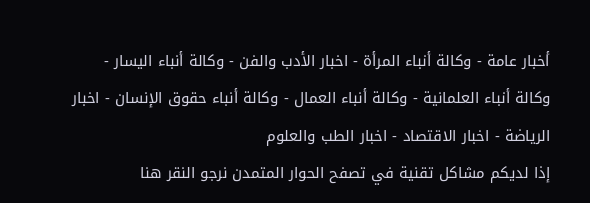أخبار عامة - وكالة أنباء المرأة - اخبار الأدب والفن - وكالة أنباء اليسار - وكالة أنباء العلمانية - وكالة أنباء العمال - وكالة أنباء حقوق الإنسان - اخبار الرياضة - اخبار الاقتصاد - اخبار الطب والعلوم
إذا لديكم مشاكل تقنية في تصفح الحوار المتمدن نرجو النقر هنا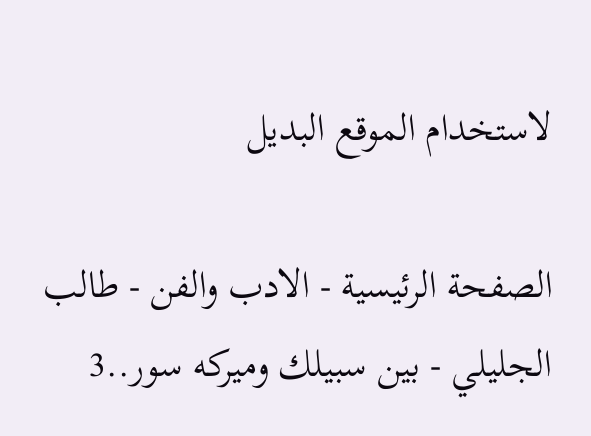لاستخدام الموقع البديل

الصفحة الرئيسية - الادب والفن - طالب الجليلي - بين سبيلك وميركه سور..3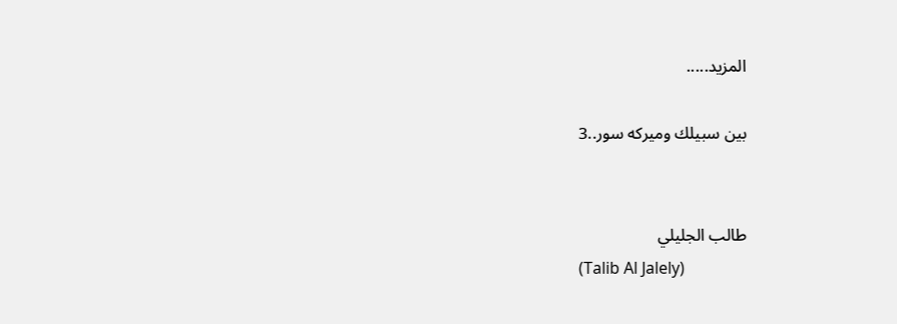المزيد.....

بين سبيلك وميركه سور..3


طالب الجليلي
(Talib Al Jalely)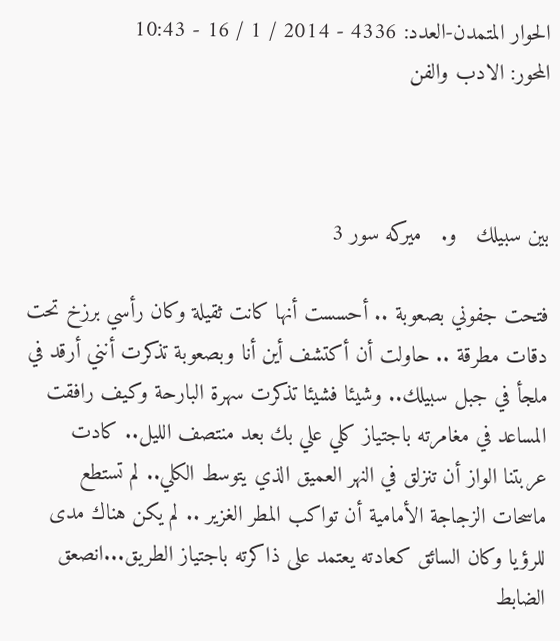الحوار المتمدن-العدد: 4336 - 2014 / 1 / 16 - 10:43
المحور: الادب والفن



بين سبيلك   و.   ميركه سور 3

فتحت جفوني بصعوبة .. أحسست أنها كانت ثقيلة وكان رأسي برزخ تحت دقات مطرقة .. حاولت أن أكتشف أين أنا وبصعوبة تذكرت أنني أرقد في ملجأ في جبل سبيلك.. وشيئا فشيئا تذكرت سهرة البارحة وكيف رافقت المساعد في مغامرته باجتياز كلي علي بك بعد منتصف الليل.. كادت عربتنا الواز أن تنزلق في النهر العميق الذي يتوسط الكلي.. لم تستطع ماسحات الزجاجة الأمامية أن تواكب المطر الغزير .. لم يكن هناك مدى للرؤيا وكان السائق كعادته يعتمد على ذاكرته باجتياز الطريق...انصعق الضابط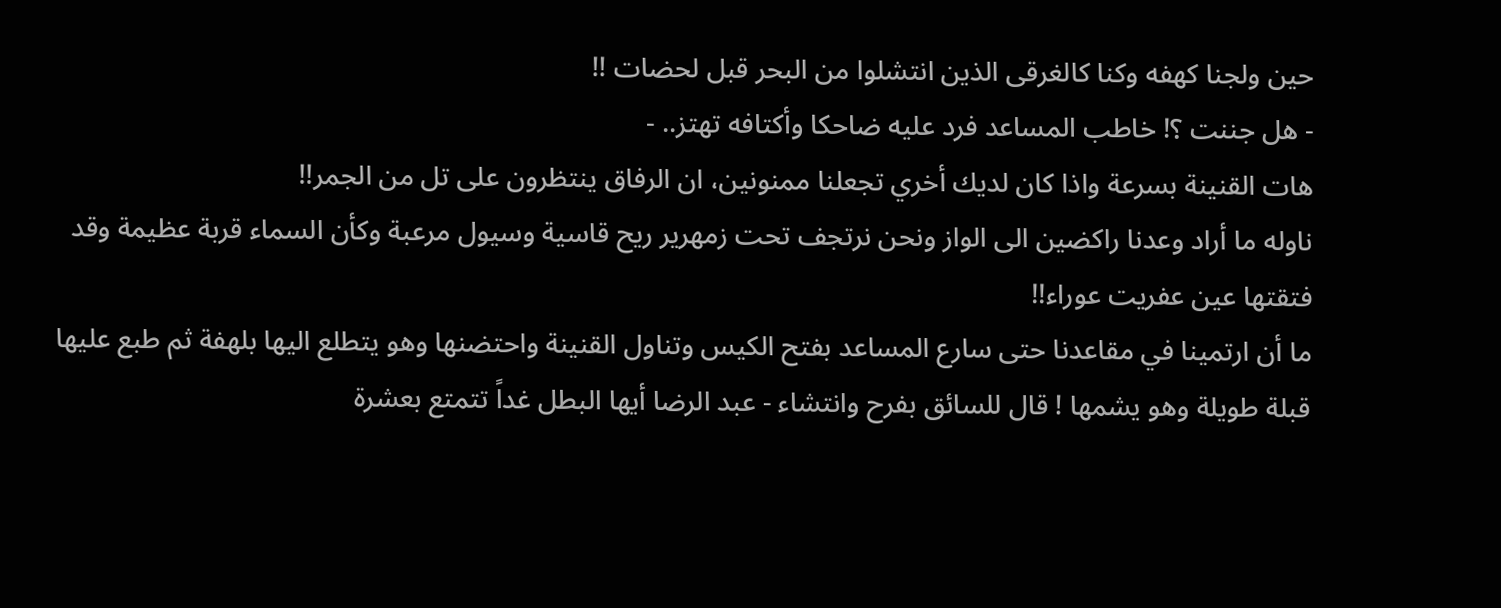حين ولجنا كهفه وكنا كالغرقى الذين انتشلوا من البحر قبل لحضات !!
- هل جننت ؟! خاطب المساعد فرد عليه ضاحكا وأكتافه تهتز.. -
هات القنينة بسرعة واذا كان لديك أخري تجعلنا ممنونين، ان الرفاق ينتظرون على تل من الجمر!!
ناوله ما أراد وعدنا راكضين الى الواز ونحن نرتجف تحت زمهرير ريح قاسية وسيول مرعبة وكأن السماء قربة عظيمة وقد فتقتها عين عفريت عوراء!!
ما أن ارتمينا في مقاعدنا حتى سارع المساعد بفتح الكيس وتناول القنينة واحتضنها وهو يتطلع اليها بلهفة ثم طبع عليها قبلة طويلة وهو يشمها ! قال للسائق بفرح وانتشاء - عبد الرضا أيها البطل غداً تتمتع بعشرة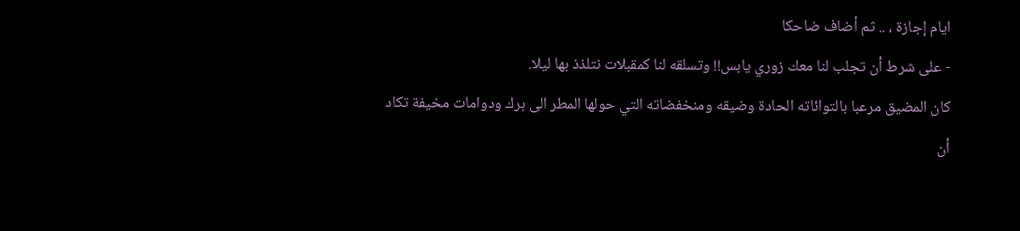ايام إجازة ، .. ثم أضاف ضاحكا
- على شرط أن تجلب لنا معك زوري يابس!! وتسلقه لنا كمقبلات نتلذذ بها ليلا.
كان المضيق مرعبا بالتوائاته الحادة وضيقه ومنخفضاته التي حولها المطر الى برك ودوامات مخيفة تكاد أن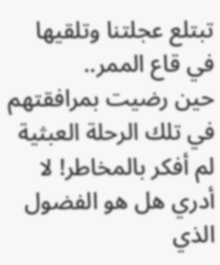تبتلع عجلتنا وتلقيها في قاع الممر..
حين رضيت بمرافقتهم في تلك الرحلة العبثية لم أفكر بالمخاطر! لا أدري هل هو الفضول الذي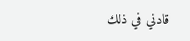قادني في ذلك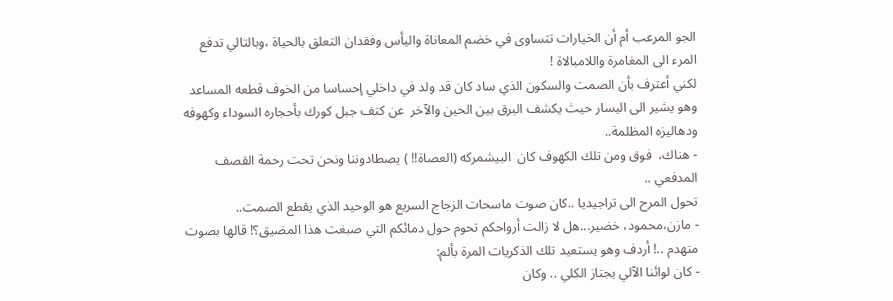الجو المرعب أم أن الخيارات تتساوى في خضم المعاناة واليأس وفقدان التعلق بالحياة ،وبالتالي تدفع المرء الى المغامرة واللامبالاة !
لكني أعترف بأن الصمت والسكون الذي ساد كان قد ولد في داخلي إحساسا من الخوف قطعه المساعد وهو يشير الى اليسار حيث يكشف البرق بين الحين والآخر  عن كتف جبل كورك بأحجاره السوداء وكهوفه  ودهاليزه المظلمة..
- هناك،  فوق ومن تلك الكهوف كان  البيشمركه (العصاة!! ) يصطادوننا ونحن تحت رحمة القصف المدفعي ..
تحول المرح الى تراجيديا ..كان صوت ماسحات الزجاج السريع هو الوحيد الذي يقطع الصمت..
- مازن،محمود، خضير...هل لا زالت أرواحكم تحوم حول دمائكم التي صبغت هذا المضيق؟! قالها بصوت متهدم ..! أردف وهو يستعيد تلك الذكريات المرة بألم:
- كان لوائنا الآلي يجتاز الكلي .. وكان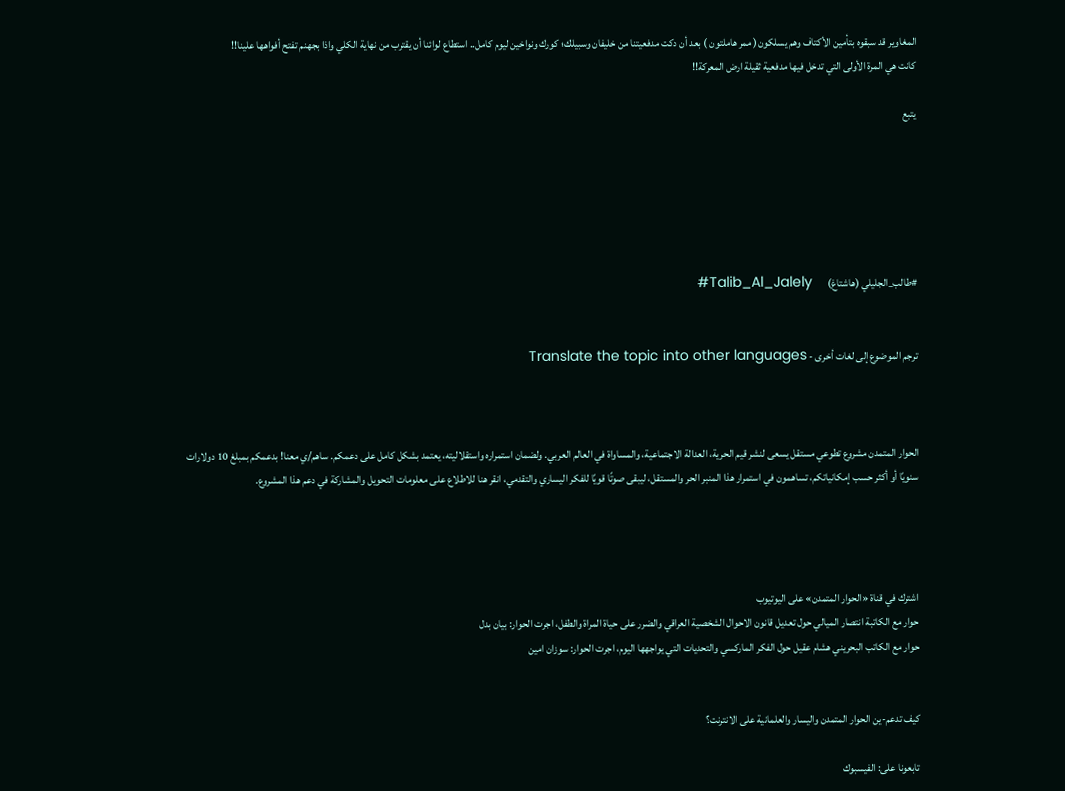المغاوير قد سبقوه بتأمين الأكتاف وهم يسلكون( ممر هاملتون ) بعد أن دكت مدفعيتنا من خليفان وسبيلك؛ كورك ونواخين ليوم كامل.. استطاع لوائنا أن يقترب من نهاية الكلي واذا بجهنم تفتح أفواهها علينا!!
كانت هي المرة الأولى التي تدخل فيها مدفعية ثقيلة ارض المعركة!!

يتبع






#طالب_الجليلي (هاشتاغ)       Talib_Al_Jalely#


ترجم الموضوع إلى لغات أخرى - Translate the topic into other languages



الحوار المتمدن مشروع تطوعي مستقل يسعى لنشر قيم الحرية، العدالة الاجتماعية، والمساواة في العالم العربي. ولضمان استمراره واستقلاليته، يعتمد بشكل كامل على دعمكم. ساهم/ي معنا! بدعمكم بمبلغ 10 دولارات سنويًا أو أكثر حسب إمكانياتكم، تساهمون في استمرار هذا المنبر الحر والمستقل، ليبقى صوتًا قويًا للفكر اليساري والتقدمي، انقر هنا للاطلاع على معلومات التحويل والمشاركة في دعم هذا المشروع.




اشترك في قناة «الحوار المتمدن» على اليوتيوب
حوار مع الكاتبة انتصار الميالي حول تعديل قانون الاحوال الشخصية العراقي والضرر على حياة المراة والطفل، اجرت الحوار: بيان بدل
حوار مع الكاتب البحريني هشام عقيل حول الفكر الماركسي والتحديات التي يواجهها اليوم، اجرت الحوار: سوزان امين


كيف تدعم-ين الحوار المتمدن واليسار والعلمانية على الانترنت؟

تابعونا على: الفيسبوك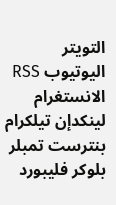التويتر اليوتيوب RSS الانستغرام لينكدإن تيلكرام بنترست تمبلر بلوكر فليبورد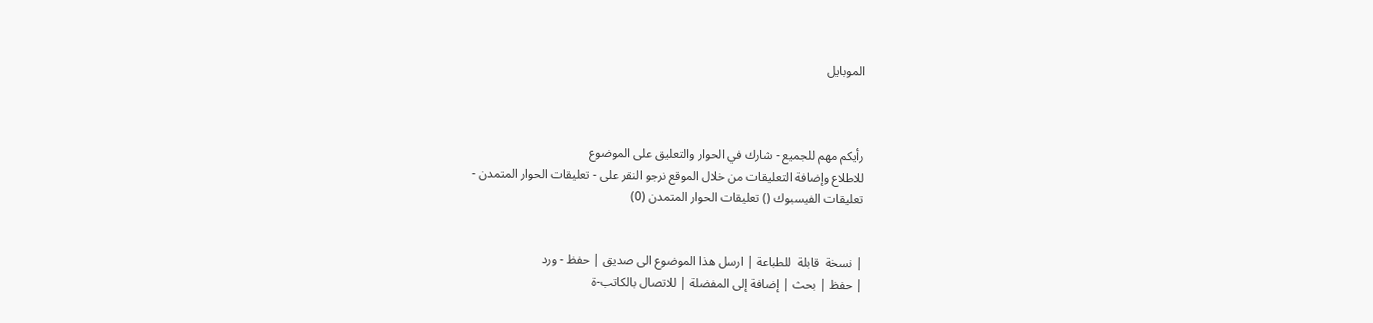الموبايل



رأيكم مهم للجميع - شارك في الحوار والتعليق على الموضوع
للاطلاع وإضافة التعليقات من خلال الموقع نرجو النقر على - تعليقات الحوار المتمدن -
تعليقات الفيسبوك () تعليقات الحوار المتمدن (0)


| نسخة  قابلة  للطباعة | ارسل هذا الموضوع الى صديق | حفظ - ورد
| حفظ | بحث | إضافة إلى المفضلة | للاتصال بالكاتب-ة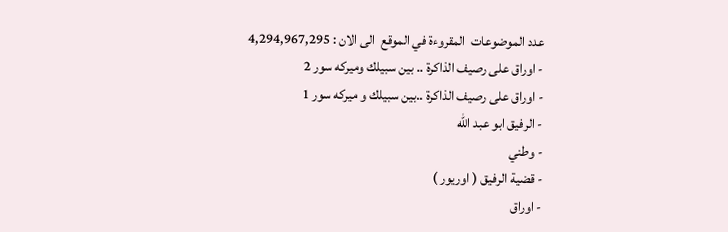عدد الموضوعات  المقروءة في الموقع  الى الان : 4,294,967,295
- اوراق على رصيف الذاكرة .. بين سبيلك وميركه سور 2
- اوراق على رصيف الذاكرة ..بين سبيلك و ميركه سور 1
- الرفيق ابو عبد الله
- وطني
- قضية الرفيق ( اوريور )
- اوراق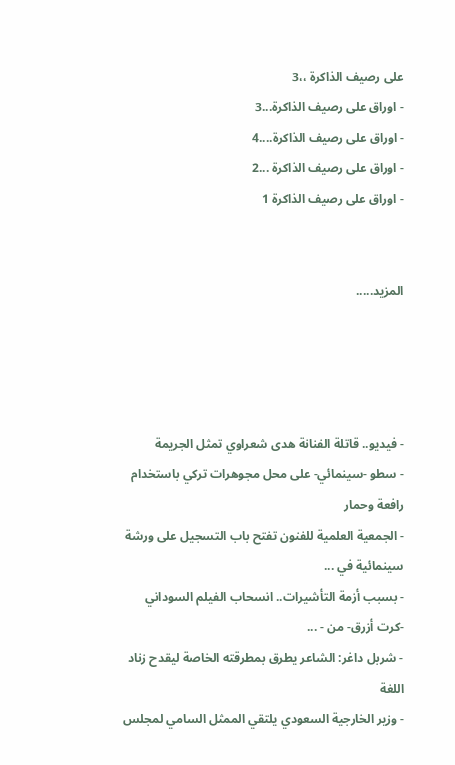على رصيف الذاكرة ،،3
- اوراق على رصيف الذاكرة...3
- اوراق على رصيف الذاكرة....4
- اوراق على رصيف الذاكرة ...2
- اوراق على رصيف الذاكرة 1


المزيد.....




- فيديو.. قاتلة الفنانة هدى شعراوي تمثل الجريمة
- سطو -سينمائي- على محل مجوهرات تركي باستخدام رافعة وحمار
- الجمعية العلمية للفنون تفتح باب التسجيل على ورشة سينمائية في ...
- بسبب أزمة التأشيرات.. انسحاب الفيلم السوداني -كرت أزرق- من - ...
- شربل داغر: الشاعر يطرق بمطرقته الخاصة ليقدح زناد اللغة
- وزير الخارجية السعودي يلتقي الممثل السامي لمجلس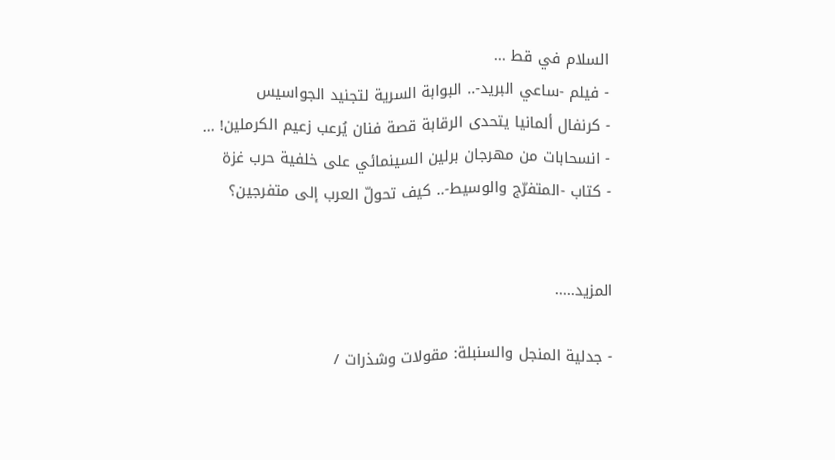السلام في قط ...
- فيلم -ساعي البريد-.. البوابة السرية لتجنيد الجواسيس
- كرنفال ألمانيا يتحدى الرقابة قصة فنان يُرعب زعيم الكرملين! ...
- انسحابات من مهرجان برلين السينمائي على خلفية حرب غزة
- كتاب -المتفرّج والوسيط-.. كيف تحولّ العرب إلى متفرجين؟


المزيد.....

- جدلية المنجل والسنبلة: مقولات وشذرات /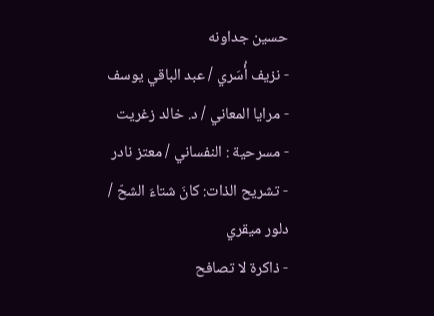حسين جداونه
- نزيف أُسَري / عبد الباقي يوسف
- مرايا المعاني / د. خالد زغريت
- مسرحية : النفساني / معتز نادر
- تشريح الذات: كانَ شتاءَ الشحّ / دلور ميقري
- ذاكرة لا تصافح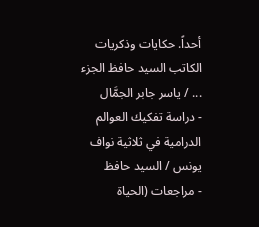أحداً. حكايات وذكريات الكاتب السيد حافظ الجزء ... / ياسر جابر الجمَّال
- دراسة تفكيك العوالم الدرامية في ثلاثية نواف يونس / السيد حافظ
- مراجعات (الحياة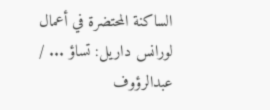الساكنة المحتضرة في أعمال لورانس داريل: تساؤ ... / عبدالرؤوف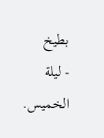بطيخ
- ليلة الخميس.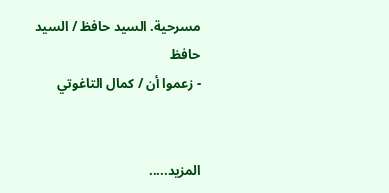مسرحية. السيد حافظ / السيد حافظ
- زعموا أن / كمال التاغوتي


المزيد.....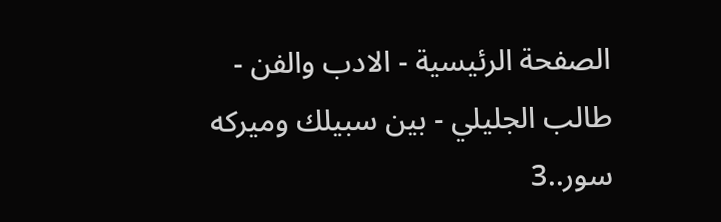الصفحة الرئيسية - الادب والفن - طالب الجليلي - بين سبيلك وميركه سور..3